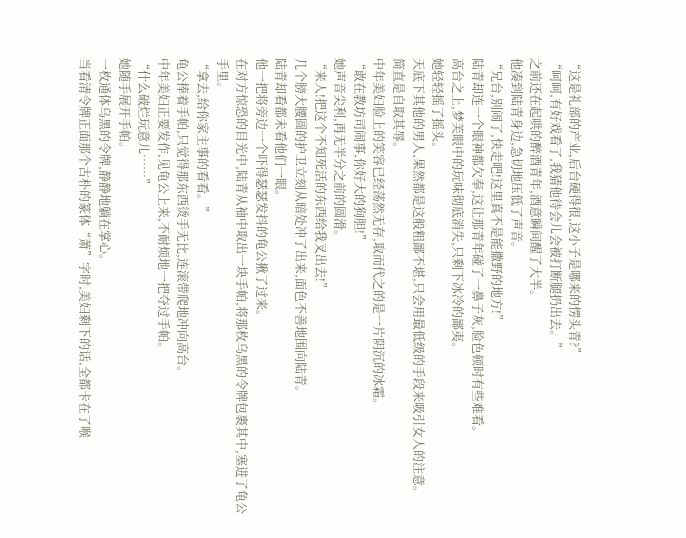“这是礼部的产业,后台硬得很,这小子是哪来的愣头青?”
“呵呵,有好戏看了,我猜他待会儿会被打断腿扔出去。”
之前还在起哄的醉酒青年,酒意瞬间醒了大半。
他凑到陆青身边,急切地压低了声音。
“兄台,别闹了,快走吧!这里真不是能撒野的地方!”
陆青却连一个眼神都欠奉,这让那青年碰了一鼻子灰,脸色顿时有些难看。
高台之上,梦芙眼中的玩味彻底消失,只剩下冰冷的鄙夷。
她轻轻摇了摇头。
天底下其他的男人,果然都是这般粗鄙不堪,只会用最低级的手段来吸引女人的注意。
简直是自取其辱。
中年美妇脸上的笑容已经荡然无存,取而代之的是一片阴沉的冰霜。
“敢在教坊司闹事,你好大的狗胆!”
她声音尖利,再无半分之前的圆滑。
“来人!把这个不知死活的东西给我叉出去!”
几个膀大腰圆的护卫立刻从暗处冲了出来,面色不善地围向陆青。
陆青却看都未看他们一眼。
他一把将旁边一个吓得瑟瑟发抖的龟公揪了过来。
在对方惊恐的目光中,陆青从袖中取出一块手帕,将那枚乌黑的令牌包裹其中,塞进了龟公手里。
“拿去,给你家主事的看看。”
龟公捧着手帕,只觉得那东西烫手无比,连滚带爬地冲向高台。
中年美妇正要发作,见龟公上来,不耐烦地一把夺过手帕。
“什么破烂玩意儿……”
她随手展开手帕。
一枚通体乌黑的令牌,静静地躺在掌心。
当看清令牌正面那个古朴的篆体“萧”字时,美妇剩下的话,全都卡在了喉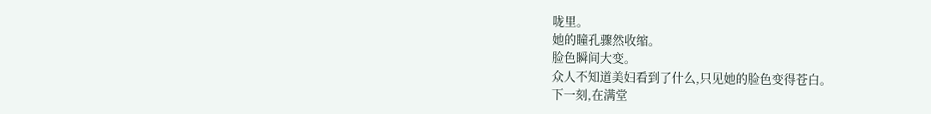咙里。
她的瞳孔骤然收缩。
脸色瞬间大变。
众人不知道美妇看到了什么,只见她的脸色变得苍白。
下一刻,在满堂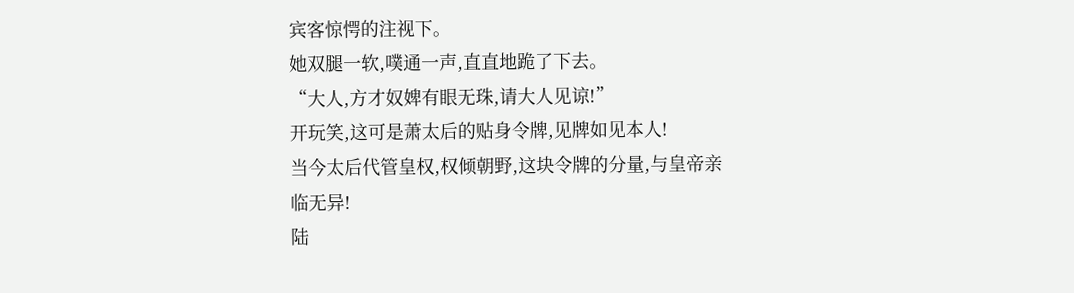宾客惊愕的注视下。
她双腿一软,噗通一声,直直地跪了下去。
“大人,方才奴婢有眼无珠,请大人见谅!”
开玩笑,这可是萧太后的贴身令牌,见牌如见本人!
当今太后代管皇权,权倾朝野,这块令牌的分量,与皇帝亲临无异!
陆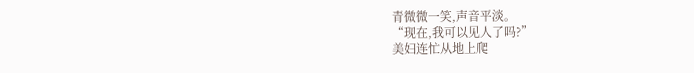青微微一笑,声音平淡。
“现在,我可以见人了吗?”
美妇连忙从地上爬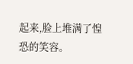起来,脸上堆满了惶恐的笑容。